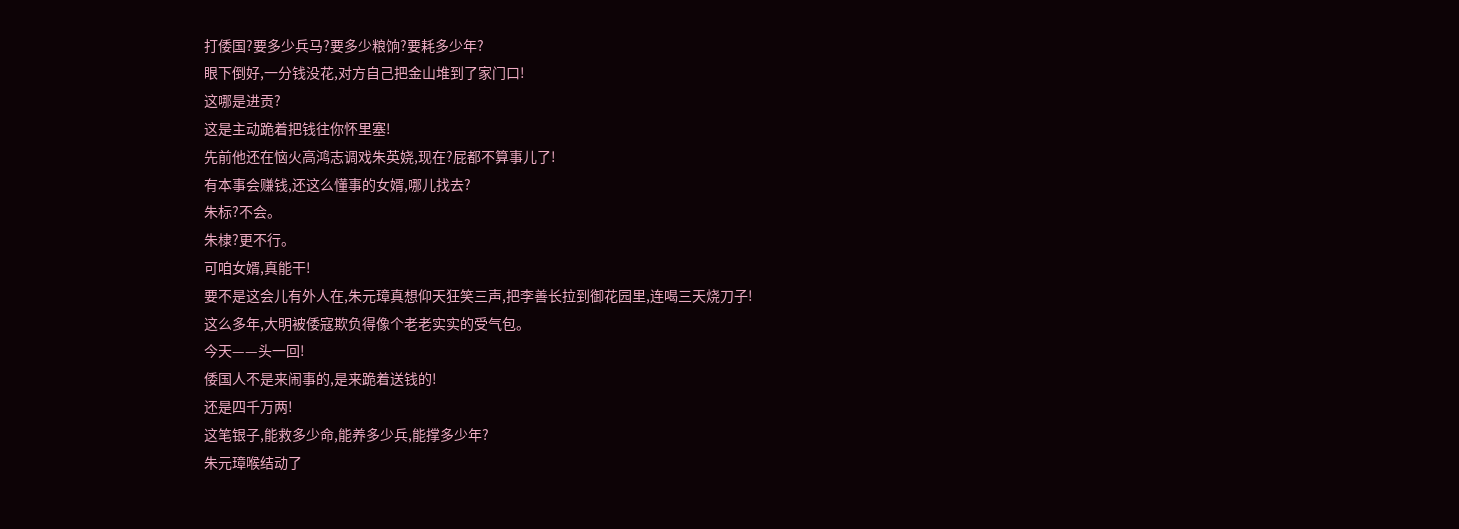打倭国?要多少兵马?要多少粮饷?要耗多少年?
眼下倒好,一分钱没花,对方自己把金山堆到了家门口!
这哪是进贡?
这是主动跪着把钱往你怀里塞!
先前他还在恼火高鸿志调戏朱英娆,现在?屁都不算事儿了!
有本事会赚钱,还这么懂事的女婿,哪儿找去?
朱标?不会。
朱棣?更不行。
可咱女婿,真能干!
要不是这会儿有外人在,朱元璋真想仰天狂笑三声,把李善长拉到御花园里,连喝三天烧刀子!
这么多年,大明被倭寇欺负得像个老老实实的受气包。
今天——头一回!
倭国人不是来闹事的,是来跪着送钱的!
还是四千万两!
这笔银子,能救多少命,能养多少兵,能撑多少年?
朱元璋喉结动了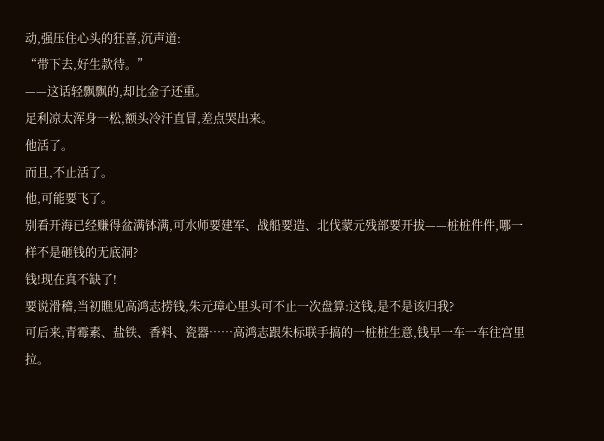动,强压住心头的狂喜,沉声道:
“带下去,好生款待。”
——这话轻飘飘的,却比金子还重。
足利凉太浑身一松,额头冷汗直冒,差点哭出来。
他活了。
而且,不止活了。
他,可能要飞了。
别看开海已经赚得盆满钵满,可水师要建军、战船要造、北伐蒙元残部要开拔——桩桩件件,哪一样不是砸钱的无底洞?
钱!现在真不缺了!
要说滑稽,当初瞧见高鸿志捞钱,朱元璋心里头可不止一次盘算:这钱,是不是该归我?
可后来,青霉素、盐铁、香料、瓷器……高鸿志跟朱标联手搞的一桩桩生意,钱早一车一车往宫里拉。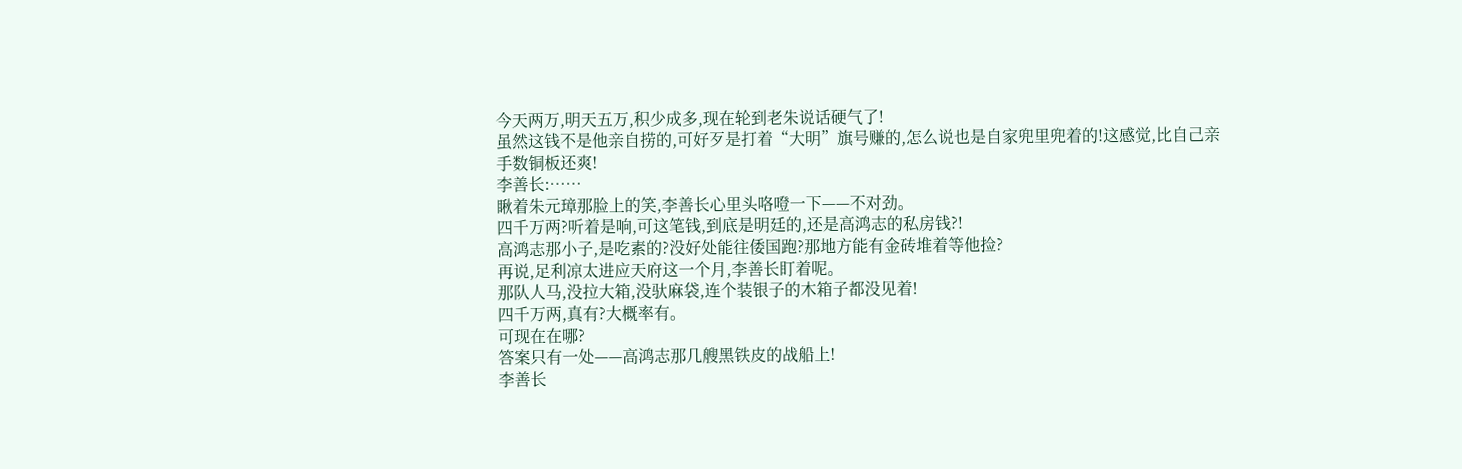今天两万,明天五万,积少成多,现在轮到老朱说话硬气了!
虽然这钱不是他亲自捞的,可好歹是打着“大明”旗号赚的,怎么说也是自家兜里兜着的!这感觉,比自己亲手数铜板还爽!
李善长:……
瞅着朱元璋那脸上的笑,李善长心里头咯噔一下——不对劲。
四千万两?听着是响,可这笔钱,到底是明廷的,还是高鸿志的私房钱?!
高鸿志那小子,是吃素的?没好处能往倭国跑?那地方能有金砖堆着等他捡?
再说,足利凉太进应天府这一个月,李善长盯着呢。
那队人马,没拉大箱,没驮麻袋,连个装银子的木箱子都没见着!
四千万两,真有?大概率有。
可现在在哪?
答案只有一处——高鸿志那几艘黑铁皮的战船上!
李善长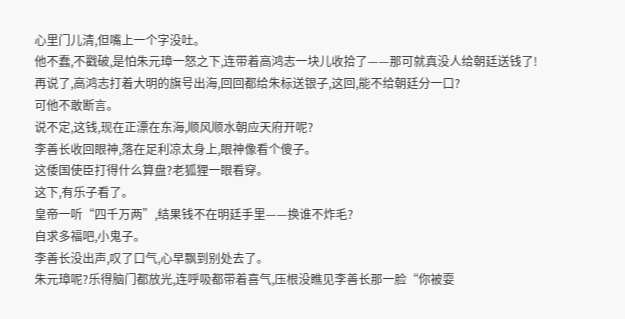心里门儿清,但嘴上一个字没吐。
他不蠢,不戳破,是怕朱元璋一怒之下,连带着高鸿志一块儿收拾了——那可就真没人给朝廷送钱了!
再说了,高鸿志打着大明的旗号出海,回回都给朱标送银子,这回,能不给朝廷分一口?
可他不敢断言。
说不定,这钱,现在正漂在东海,顺风顺水朝应天府开呢?
李善长收回眼神,落在足利凉太身上,眼神像看个傻子。
这倭国使臣打得什么算盘?老狐狸一眼看穿。
这下,有乐子看了。
皇帝一听“四千万两”,结果钱不在明廷手里——换谁不炸毛?
自求多福吧,小鬼子。
李善长没出声,叹了口气,心早飘到别处去了。
朱元璋呢?乐得脑门都放光,连呼吸都带着喜气,压根没瞧见李善长那一脸“你被耍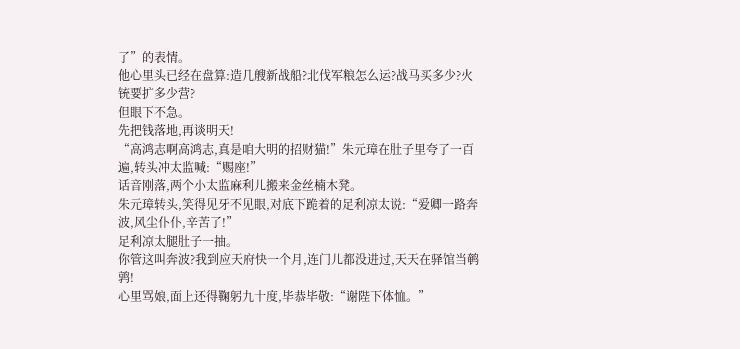了”的表情。
他心里头已经在盘算:造几艘新战船?北伐军粮怎么运?战马买多少?火铳要扩多少营?
但眼下不急。
先把钱落地,再谈明天!
“高鸿志啊高鸿志,真是咱大明的招财猫!”朱元璋在肚子里夸了一百遍,转头冲太监喊:“赐座!”
话音刚落,两个小太监麻利儿搬来金丝楠木凳。
朱元璋转头,笑得见牙不见眼,对底下跪着的足利凉太说:“爱卿一路奔波,风尘仆仆,辛苦了!”
足利凉太腿肚子一抽。
你管这叫奔波?我到应天府快一个月,连门儿都没进过,天天在驿馆当鹌鹑!
心里骂娘,面上还得鞠躬九十度,毕恭毕敬:“谢陛下体恤。”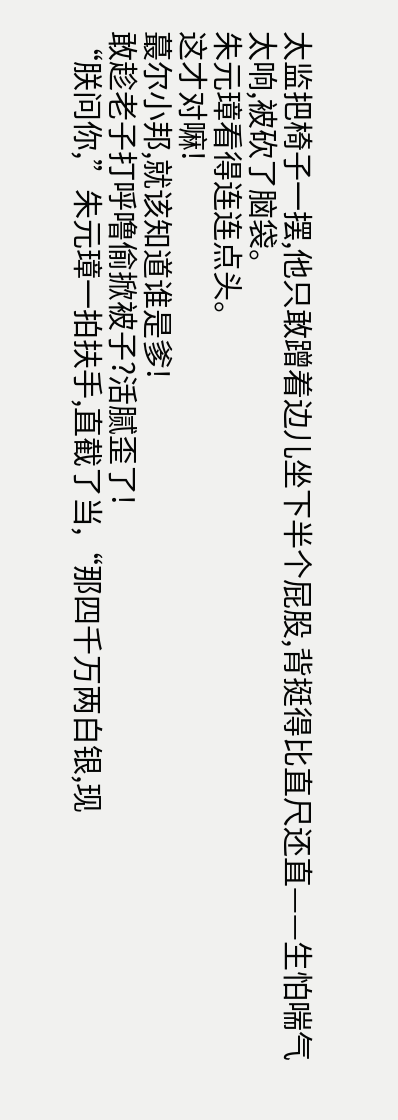太监把椅子一摆,他只敢蹭着边儿坐下半个屁股,背挺得比直尺还直——生怕喘气太响,被砍了脑袋。
朱元璋看得连连点头。
这才对嘛!
蕞尔小邦,就该知道谁是爹!
敢趁老子打呼噜偷掀被子?活腻歪了!
“朕问你,”朱元璋一拍扶手,直截了当,“那四千万两白银,现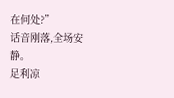在何处?”
话音刚落,全场安静。
足利凉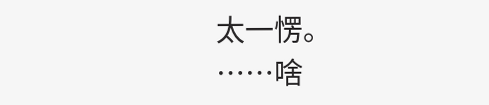太一愣。
……啥